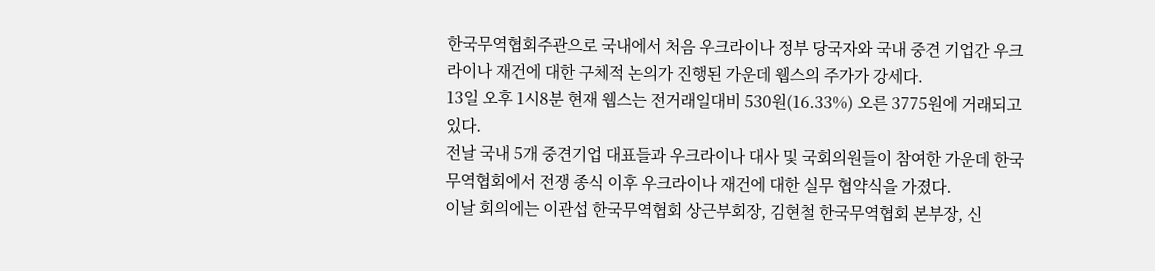한국무역협회주관으로 국내에서 처음 우크라이나 정부 당국자와 국내 중견 기업간 우크라이나 재건에 대한 구체적 논의가 진행된 가운데 웹스의 주가가 강세다.
13일 오후 1시8분 현재 웹스는 전거래일대비 530원(16.33%) 오른 3775원에 거래되고 있다.
전날 국내 5개 중견기업 대표들과 우크라이나 대사 및 국회의원들이 참여한 가운데 한국무역협회에서 전쟁 종식 이후 우크라이나 재건에 대한 실무 협약식을 가졌다.
이날 회의에는 이관섭 한국무역협회 상근부회장, 김현철 한국무역협회 본부장, 신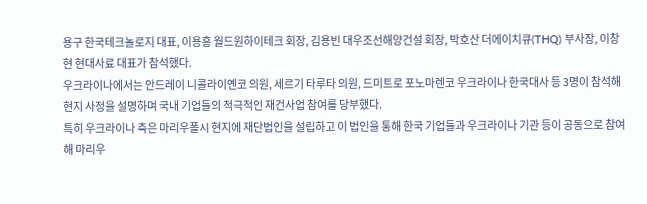용구 한국테크놀로지 대표, 이용흥 월드원하이테크 회장, 김용빈 대우조선해양건설 회장, 박호산 더에이치큐(THQ) 부사장, 이창현 현대사료 대표가 참석했다.
우크라이나에서는 안드레이 니콜라이옌코 의원, 세르기 타루타 의원, 드미트로 포노마렌코 우크라이나 한국대사 등 3명이 참석해 현지 사정을 설명하며 국내 기업들의 적극적인 재건사업 참여를 당부했다.
특히 우크라이나 측은 마리우폴시 현지에 재단법인을 설립하고 이 법인을 통해 한국 기업들과 우크라이나 기관 등이 공동으로 참여해 마리우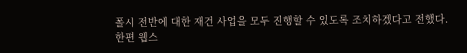폴시 전반에 대한 재건 사업을 모두 진행할 수 있도록 조치하겠다고 전했다.
한편 웹스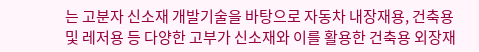는 고분자 신소재 개발기술을 바탕으로 자동차 내장재용, 건축용 및 레저용 등 다양한 고부가 신소재와 이를 활용한 건축용 외장재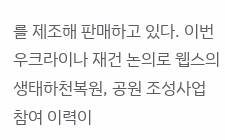를 제조해 판매하고 있다. 이번 우크라이나 재건 논의로 웹스의 생태하천복원, 공원 조성사업 참여 이력이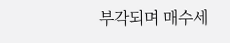부각되며 매수세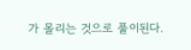가 몰리는 것으로 풀이된다.